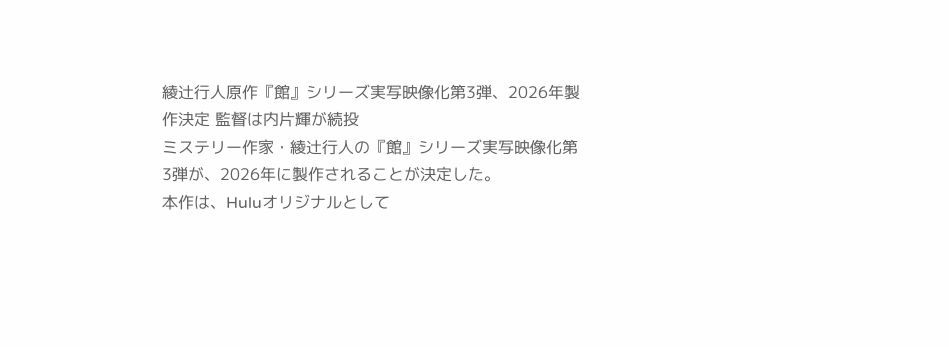綾辻行人原作『館』シリーズ実写映像化第3弾、2026年製作決定 監督は内片輝が続投
ミステリー作家・綾辻行人の『館』シリーズ実写映像化第3弾が、2026年に製作されることが決定した。
本作は、Huluオリジナルとして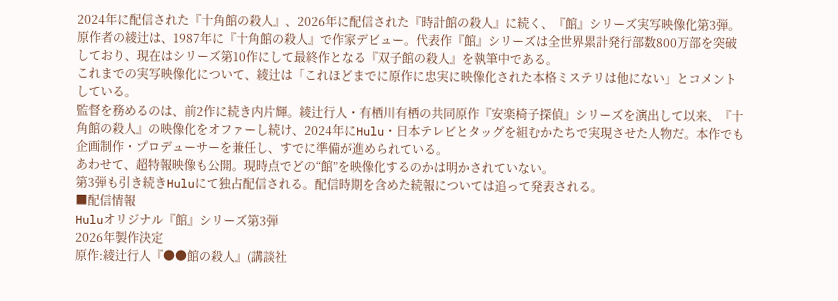2024年に配信された『十角館の殺人』、2026年に配信された『時計館の殺人』に続く、『館』シリーズ実写映像化第3弾。原作者の綾辻は、1987年に『十角館の殺人』で作家デビュー。代表作『館』シリーズは全世界累計発行部数800万部を突破しており、現在はシリーズ第10作にして最終作となる『双子館の殺人』を執筆中である。
これまでの実写映像化について、綾辻は「これほどまでに原作に忠実に映像化された本格ミステリは他にない」とコメントしている。
監督を務めるのは、前2作に続き内片輝。綾辻行人・有栖川有栖の共同原作『安楽椅子探偵』シリーズを演出して以来、『十角館の殺人』の映像化をオファーし続け、2024年にHulu・日本テレビとタッグを組むかたちで実現させた人物だ。本作でも企画制作・プロデューサーを兼任し、すでに準備が進められている。
あわせて、超特報映像も公開。現時点でどの“館”を映像化するのかは明かされていない。
第3弾も引き続きHuluにて独占配信される。配信時期を含めた続報については追って発表される。
■配信情報
Huluオリジナル『館』シリーズ第3弾
2026年製作決定
原作:綾辻行人『●●館の殺人』(講談社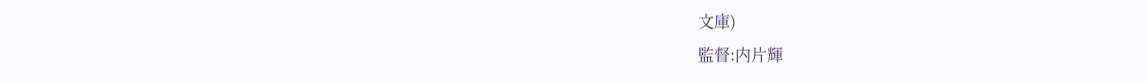文庫)
監督:内片輝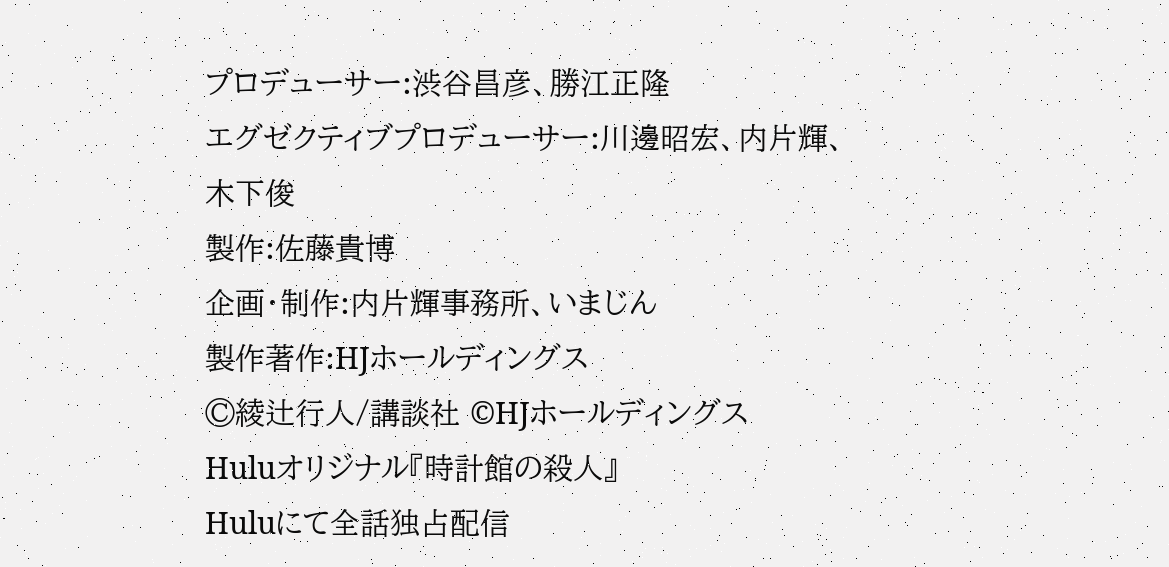プロデューサー:渋谷昌彦、勝江正隆
エグゼクティブプロデューサー:川邊昭宏、内片輝、木下俊
製作:佐藤貴博
企画・制作:内片輝事務所、いまじん
製作著作:HJホールディングス
©綾辻行人/講談社 ©HJホールディングス
Huluオリジナル『時計館の殺人』
Huluにて全話独占配信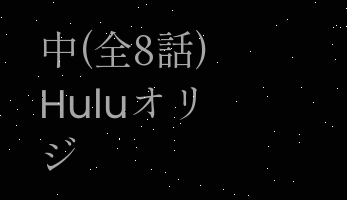中(全8話)
Huluオリジ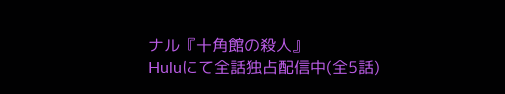ナル『十角館の殺人』
Huluにて全話独占配信中(全5話)